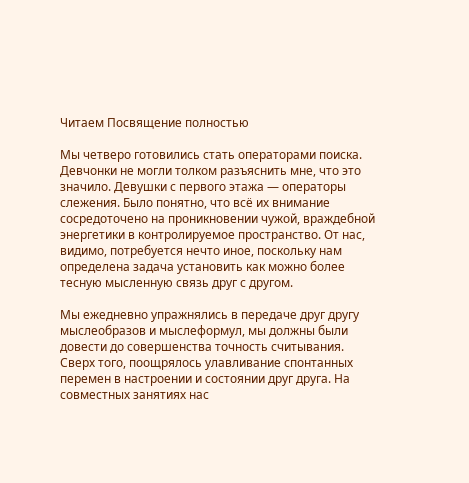Читаем Посвящение полностью

Мы четверо готовились стать операторами поиска. Девчонки не могли толком разъяснить мне, что это значило. Девушки с первого этажа — операторы слежения. Было понятно, что всё их внимание сосредоточено на проникновении чужой, враждебной энергетики в контролируемое пространство. От нас, видимо, потребуется нечто иное, поскольку нам определена задача установить как можно более тесную мысленную связь друг с другом.

Мы ежедневно упражнялись в передаче друг другу мыслеобразов и мыслеформул, мы должны были довести до совершенства точность считывания. Сверх того, поощрялось улавливание спонтанных перемен в настроении и состоянии друг друга. На совместных занятиях нас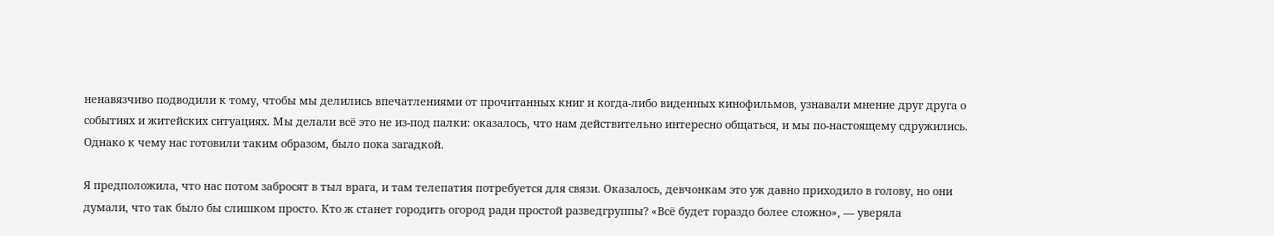ненавязчиво подводили к тому, чтобы мы делились впечатлениями от прочитанных книг и когда-либо виденных кинофильмов, узнавали мнение друг друга о событиях и житейских ситуациях. Мы делали всё это не из-под палки: оказалось, что нам действительно интересно общаться, и мы по-настоящему сдружились. Однако к чему нас готовили таким образом, было пока загадкой.

Я предположила, что нас потом забросят в тыл врага, и там телепатия потребуется для связи. Оказалось, девчонкам это уж давно приходило в голову, но они думали, что так было бы слишком просто. Кто ж станет городить огород ради простой разведгруппы? «Всё будет гораздо более сложно», — уверяла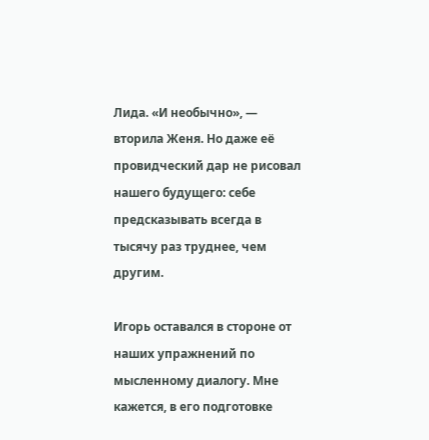Лида. «И необычно», — вторила Женя. Но даже её провидческий дар не рисовал нашего будущего: себе предсказывать всегда в тысячу раз труднее, чем другим.

Игорь оставался в стороне от наших упражнений по мысленному диалогу. Мне кажется, в его подготовке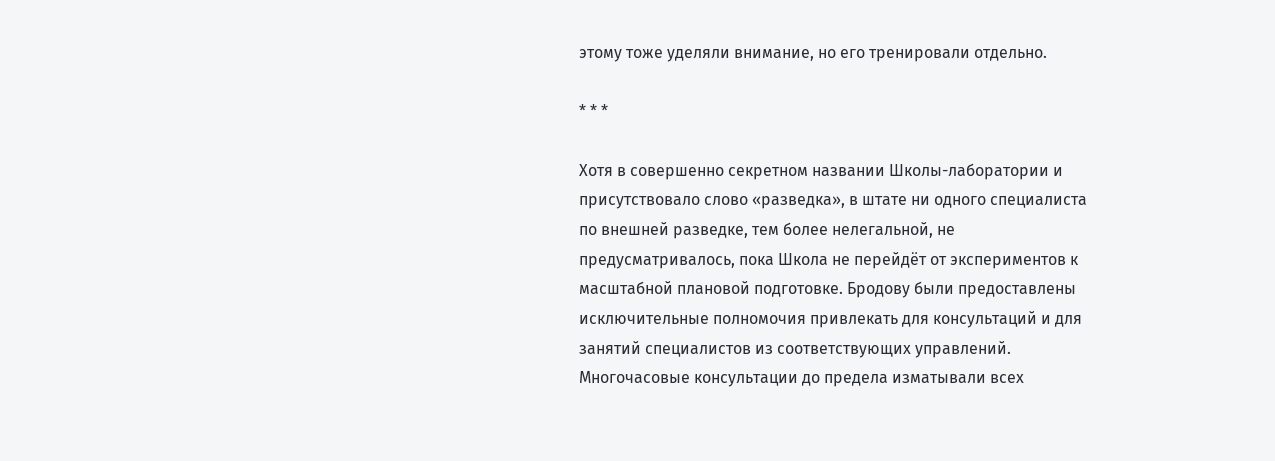этому тоже уделяли внимание, но его тренировали отдельно.

* * *

Хотя в совершенно секретном названии Школы-лаборатории и присутствовало слово «разведка», в штате ни одного специалиста по внешней разведке, тем более нелегальной, не предусматривалось, пока Школа не перейдёт от экспериментов к масштабной плановой подготовке. Бродову были предоставлены исключительные полномочия привлекать для консультаций и для занятий специалистов из соответствующих управлений. Многочасовые консультации до предела изматывали всех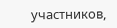участников,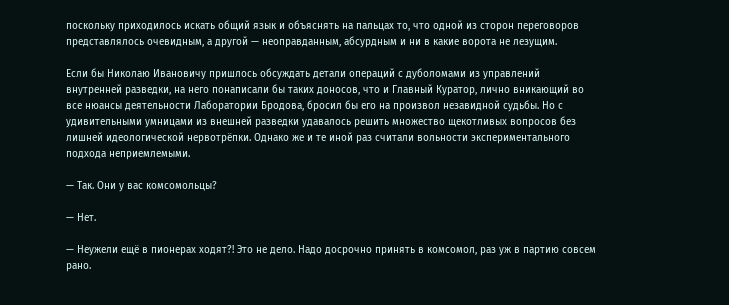поскольку приходилось искать общий язык и объяснять на пальцах то, что одной из сторон переговоров представлялось очевидным, а другой — неоправданным, абсурдным и ни в какие ворота не лезущим.

Если бы Николаю Ивановичу пришлось обсуждать детали операций с дуболомами из управлений внутренней разведки, на него понаписали бы таких доносов, что и Главный Куратор, лично вникающий во все нюансы деятельности Лаборатории Бродова, бросил бы его на произвол незавидной судьбы. Но с удивительными умницами из внешней разведки удавалось решить множество щекотливых вопросов без лишней идеологической нервотрёпки. Однако же и те иной раз считали вольности экспериментального подхода неприемлемыми.

— Так. Они у вас комсомольцы?

— Нет.

— Неужели ещё в пионерах ходят?! Это не дело. Надо досрочно принять в комсомол, раз уж в партию совсем рано.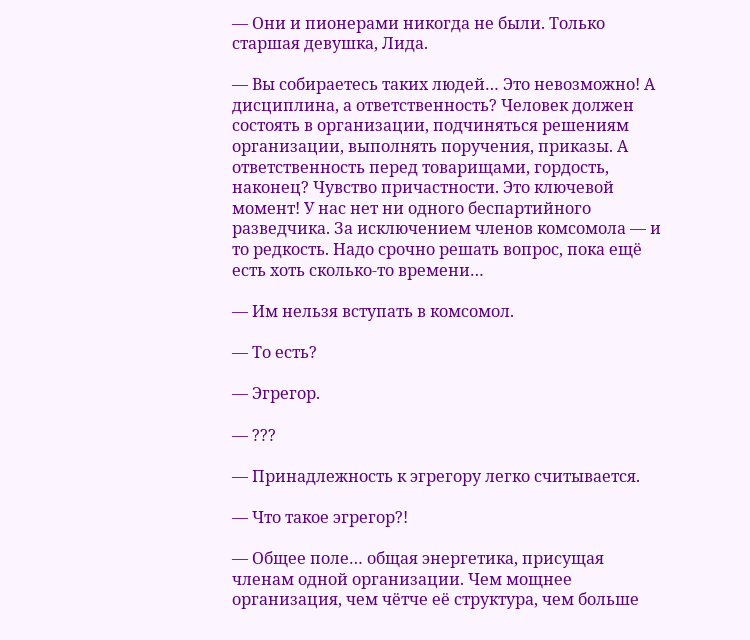— Они и пионерами никогда не были. Только старшая девушка, Лида.

— Вы собираетесь таких людей… Это невозможно! А дисциплина, а ответственность? Человек должен состоять в организации, подчиняться решениям организации, выполнять поручения, приказы. А ответственность перед товарищами, гордость, наконец? Чувство причастности. Это ключевой момент! У нас нет ни одного беспартийного разведчика. За исключением членов комсомола — и то редкость. Надо срочно решать вопрос, пока ещё есть хоть сколько-то времени…

— Им нельзя вступать в комсомол.

— То есть?

— Эгрегор.

— ???

— Принадлежность к эгрегору легко считывается.

— Что такое эгрегор?!

— Общее поле… общая энергетика, присущая членам одной организации. Чем мощнее организация, чем чётче её структура, чем больше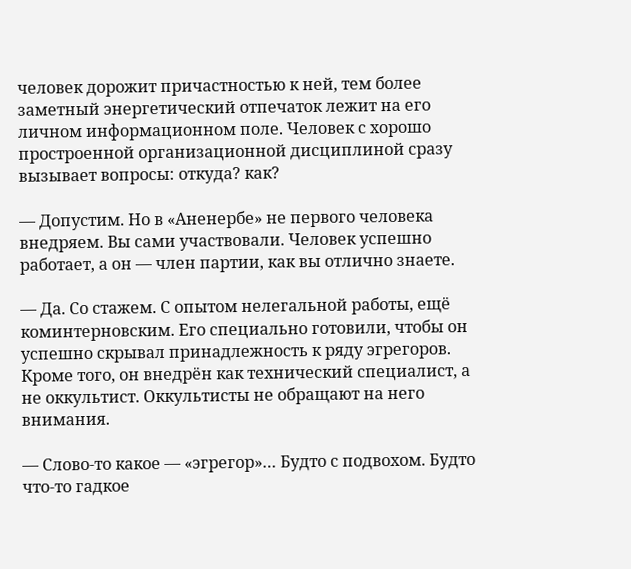человек дорожит причастностью к ней, тем более заметный энергетический отпечаток лежит на его личном информационном поле. Человек с хорошо простроенной организационной дисциплиной сразу вызывает вопросы: откуда? как?

— Допустим. Но в «Аненербе» не первого человека внедряем. Вы сами участвовали. Человек успешно работает, а он — член партии, как вы отлично знаете.

— Да. Со стажем. С опытом нелегальной работы, ещё коминтерновским. Его специально готовили, чтобы он успешно скрывал принадлежность к ряду эгрегоров. Кроме того, он внедрён как технический специалист, а не оккультист. Оккультисты не обращают на него внимания.

— Слово-то какое — «эгрегор»… Будто с подвохом. Будто что-то гадкое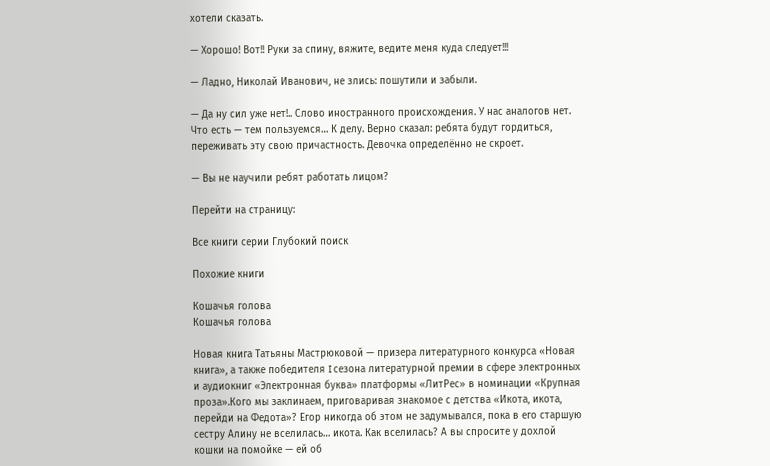хотели сказать.

— Хорошо! Вот!! Руки за спину, вяжите, ведите меня куда следует!!!

— Ладно, Николай Иванович, не злись: пошутили и забыли.

— Да ну сил уже нет!.. Слово иностранного происхождения. У нас аналогов нет. Что есть — тем пользуемся… К делу. Верно сказал: ребята будут гордиться, переживать эту свою причастность. Девочка определённо не скроет.

— Вы не научили ребят работать лицом?

Перейти на страницу:

Все книги серии Глубокий поиск

Похожие книги

Кошачья голова
Кошачья голова

Новая книга Татьяны Мастрюковой — призера литературного конкурса «Новая книга», а также победителя I сезона литературной премии в сфере электронных и аудиокниг «Электронная буква» платформы «ЛитРес» в номинации «Крупная проза».Кого мы заклинаем, приговаривая знакомое с детства «Икота, икота, перейди на Федота»? Егор никогда об этом не задумывался, пока в его старшую сестру Алину не вселилась… икота. Как вселилась? А вы спросите у дохлой кошки на помойке — ей об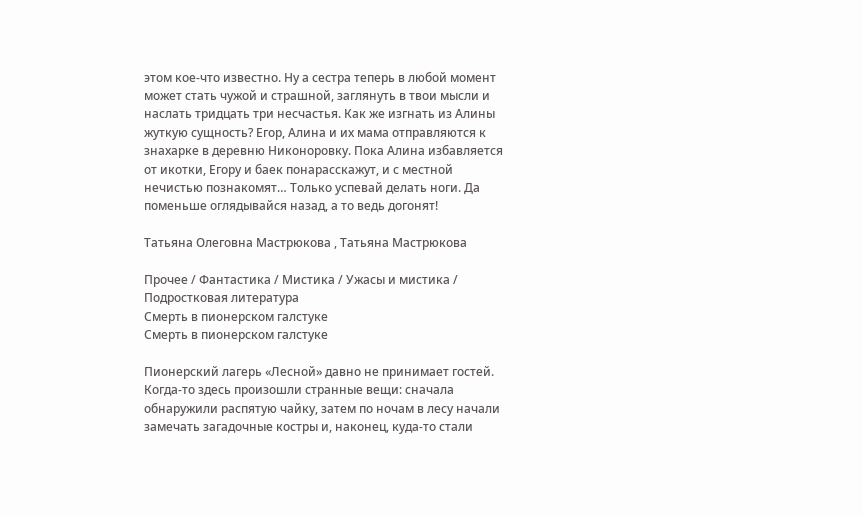этом кое-что известно. Ну а сестра теперь в любой момент может стать чужой и страшной, заглянуть в твои мысли и наслать тридцать три несчастья. Как же изгнать из Алины жуткую сущность? Егор, Алина и их мама отправляются к знахарке в деревню Никоноровку. Пока Алина избавляется от икотки, Егору и баек понарасскажут, и с местной нечистью познакомят… Только успевай делать ноги. Да поменьше оглядывайся назад, а то ведь догонят!

Татьяна Олеговна Мастрюкова , Татьяна Мастрюкова

Прочее / Фантастика / Мистика / Ужасы и мистика / Подростковая литература
Смерть в пионерском галстуке
Смерть в пионерском галстуке

Пионерский лагерь «Лесной» давно не принимает гостей. Когда-то здесь произошли странные вещи: сначала обнаружили распятую чайку, затем по ночам в лесу начали замечать загадочные костры и, наконец, куда-то стали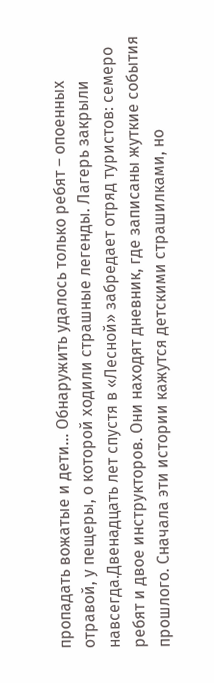пропадать вожатые и дети… Обнаружить удалось только ребят – опоенных отравой, у пещеры, о которой ходили страшные легенды. Лагерь закрыли навсегда.Двенадцать лет спустя в «Лесной» забредает отряд туристов: семеро ребят и двое инструкторов. Они находят дневник, где записаны жуткие события прошлого. Сначала эти истории кажутся детскими страшилками, но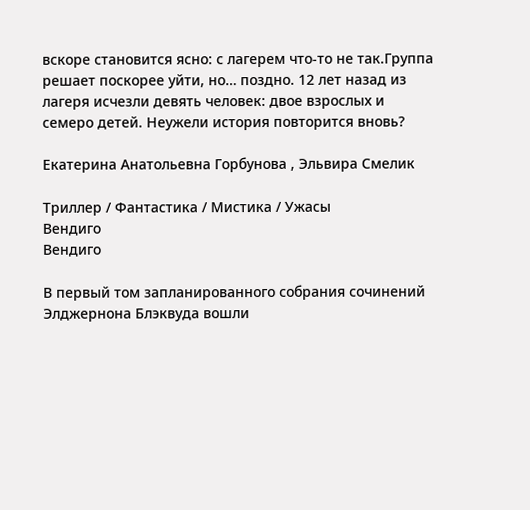вскоре становится ясно: с лагерем что-то не так.Группа решает поскорее уйти, но… поздно. 12 лет назад из лагеря исчезли девять человек: двое взрослых и семеро детей. Неужели история повторится вновь?

Екатерина Анатольевна Горбунова , Эльвира Смелик

Триллер / Фантастика / Мистика / Ужасы
Вендиго
Вендиго

В первый том запланированного собрания сочинений Элджернона Блэквуда вошли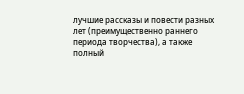лучшие рассказы и повести разных лет (преимущественно раннего периода творчества), а также полный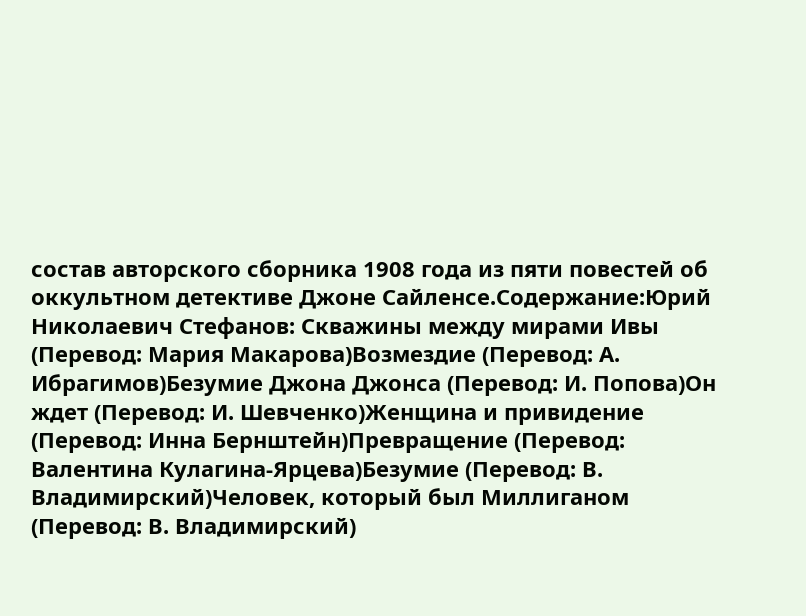состав авторского сборника 1908 года из пяти повестей об оккультном детективе Джоне Сайленсе.Содержание:Юрий Николаевич Стефанов: Скважины между мирами Ивы (Перевод: Мария Макарова)Возмездие (Перевод: А. Ибрагимов)Безумие Джона Джонса (Перевод: И. Попова)Он ждет (Перевод: И. Шевченко)Женщина и привидение (Перевод: Инна Бернштейн)Превращение (Перевод: Валентина Кулагина-Ярцева)Безумие (Перевод: В. Владимирский)Человек, который был Миллиганом (Перевод: В. Владимирский)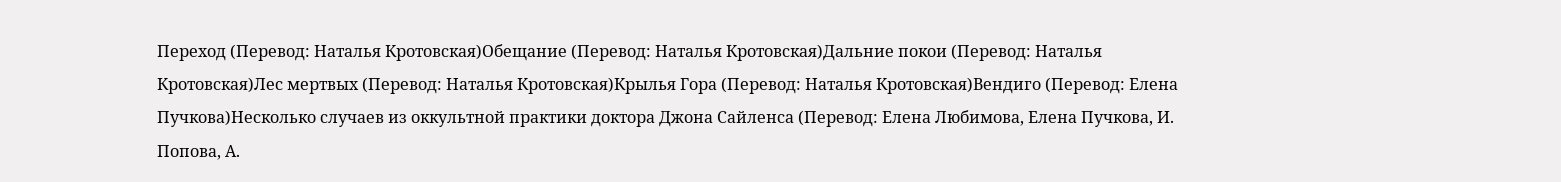Переход (Перевод: Наталья Кротовская)Обещание (Перевод: Наталья Кротовская)Дальние покои (Перевод: Наталья Кротовская)Лес мертвых (Перевод: Наталья Кротовская)Крылья Гора (Перевод: Наталья Кротовская)Вендиго (Перевод: Елена Пучкова)Несколько случаев из оккультной практики доктора Джона Сайленса (Перевод: Елена Любимова, Елена Пучкова, И. Попова, А.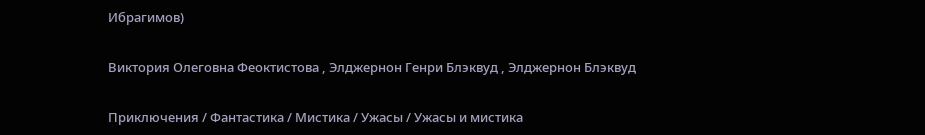Ибрагимов)

Виктория Олеговна Феоктистова , Элджернон Генри Блэквуд , Элджернон Блэквуд

Приключения / Фантастика / Мистика / Ужасы / Ужасы и мистика